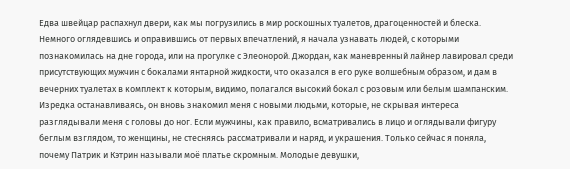Едва швейцар распахнул двери, как мы погрузились в мир роскошных туалетов, драгоценностей и блеска. Немного оглядевшись и оправившись от первых впечатлений, я начала узнавать людей, с которыми познакомилась на дне города, или на прогулке с Элеонорой. Джордан, как маневренный лайнер лавировал среди присутствующих мужчин с бокалами янтарной жидкости, что оказался в его руке волшебным образом, и дам в вечерних туалетах в комплект к которым, видимо, полагался высокий бокал с розовым или белым шампанским. Изредка останавливаясь, он вновь знакомил меня с новыми людьми, которые, не скрывая интереса разглядывали меня с головы до ног. Если мужчины, как правило, всматривались в лицо и оглядывали фигуру беглым взглядом, то женщины, не стесняясь рассматривали и наряд, и украшения. Только сейчас я поняла, почему Патрик и Кэтрин называли моё платье скромным. Молодые девушки,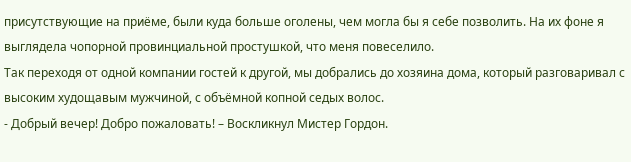присутствующие на приёме, были куда больше оголены, чем могла бы я себе позволить. На их фоне я выглядела чопорной провинциальной простушкой, что меня повеселило.
Так переходя от одной компании гостей к другой, мы добрались до хозяина дома, который разговаривал с высоким худощавым мужчиной, с объёмной копной седых волос.
- Добрый вечер! Добро пожаловать! – Воскликнул Мистер Гордон.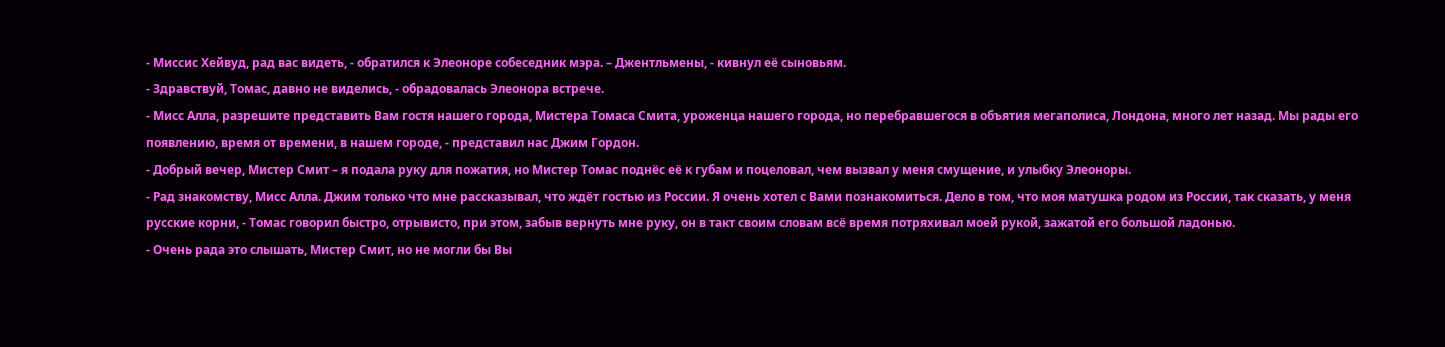- Миссис Хейвуд, рад вас видеть, - обратился к Элеоноре собеседник мэра. – Джентльмены, - кивнул её сыновьям.
- Здравствуй, Томас, давно не виделись, - обрадовалась Элеонора встрече.
- Мисс Алла, разрешите представить Вам гостя нашего города, Мистера Томаса Смита, уроженца нашего города, но перебравшегося в объятия мегаполиса, Лондона, много лет назад. Мы рады его появлению, время от времени, в нашем городе, - представил нас Джим Гордон.
- Добрый вечер, Мистер Смит – я подала руку для пожатия, но Мистер Томас поднёс её к губам и поцеловал, чем вызвал у меня смущение, и улыбку Элеоноры.
- Рад знакомству, Мисс Алла. Джим только что мне рассказывал, что ждёт гостью из России. Я очень хотел с Вами познакомиться. Дело в том, что моя матушка родом из России, так сказать, у меня русские корни, - Томас говорил быстро, отрывисто, при этом, забыв вернуть мне руку, он в такт своим словам всё время потряхивал моей рукой, зажатой его большой ладонью.
- Очень рада это слышать, Мистер Смит, но не могли бы Вы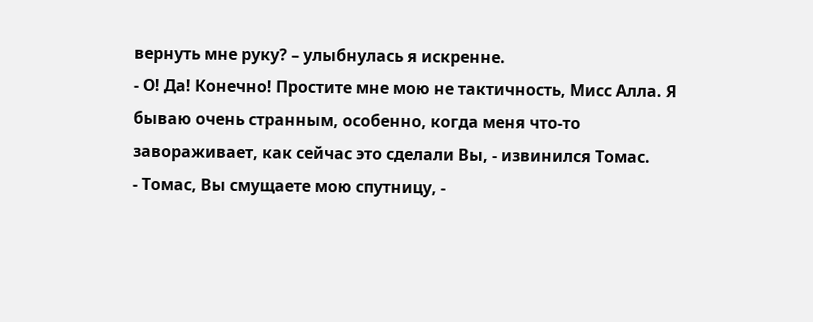вернуть мне руку? – улыбнулась я искренне.
- О! Да! Конечно! Простите мне мою не тактичность, Мисс Алла. Я бываю очень странным, особенно, когда меня что-то завораживает, как сейчас это сделали Вы, - извинился Томас.
- Томас, Вы смущаете мою спутницу, -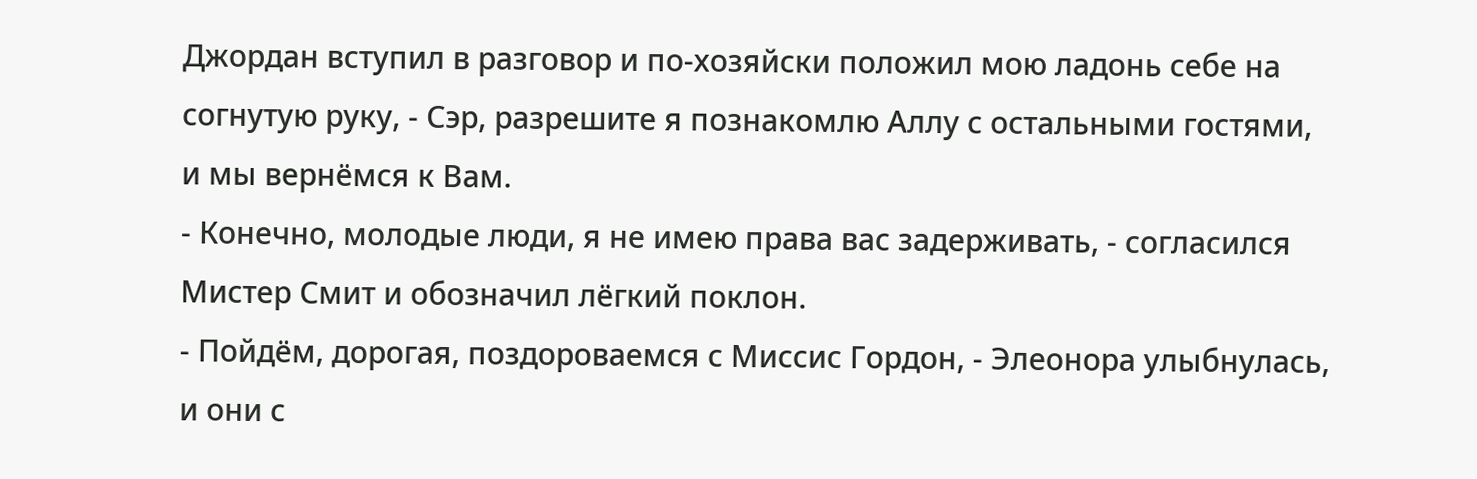Джордан вступил в разговор и по-хозяйски положил мою ладонь себе на согнутую руку, - Сэр, разрешите я познакомлю Аллу с остальными гостями, и мы вернёмся к Вам.
- Конечно, молодые люди, я не имею права вас задерживать, - согласился Мистер Смит и обозначил лёгкий поклон.
- Пойдём, дорогая, поздороваемся с Миссис Гордон, - Элеонора улыбнулась, и они с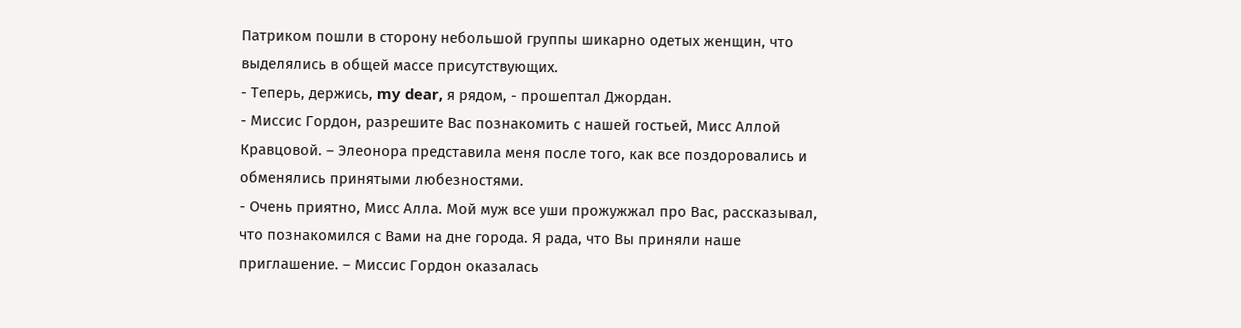Патриком пошли в сторону небольшой группы шикарно одетых женщин, что выделялись в общей массе присутствующих.
- Теперь, держись, my dear, я рядом, - прошептал Джордан.
- Миссис Гордон, разрешите Вас познакомить с нашей гостьей, Мисс Аллой Кравцовой. – Элеонора представила меня после того, как все поздоровались и обменялись принятыми любезностями.
- Очень приятно, Мисс Алла. Мой муж все уши прожужжал про Вас, рассказывал, что познакомился с Вами на дне города. Я рада, что Вы приняли наше приглашение. – Миссис Гордон оказалась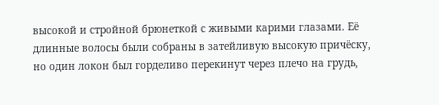высокой и стройной брюнеткой с живыми карими глазами. Её длинные волосы были собраны в затейливую высокую причёску, но один локон был горделиво перекинут через плечо на грудь,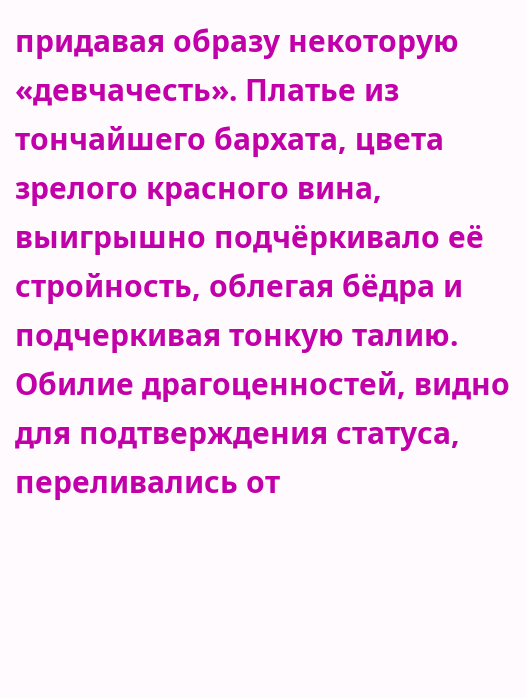придавая образу некоторую «девчачесть». Платье из тончайшего бархата, цвета зрелого красного вина, выигрышно подчёркивало её стройность, облегая бёдра и подчеркивая тонкую талию. Обилие драгоценностей, видно для подтверждения статуса, переливались от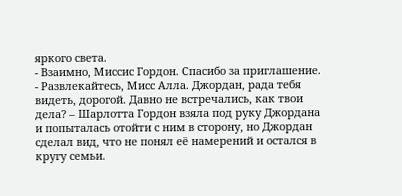яркого света.
- Взаимно, Миссис Гордон. Спасибо за приглашение.
- Развлекайтесь, Мисс Алла. Джордан, рада тебя видеть, дорогой. Давно не встречались, как твои дела? – Шарлотта Гордон взяла под руку Джордана и попыталась отойти с ним в сторону, но Джордан сделал вид, что не понял её намерений и остался в кругу семьи.